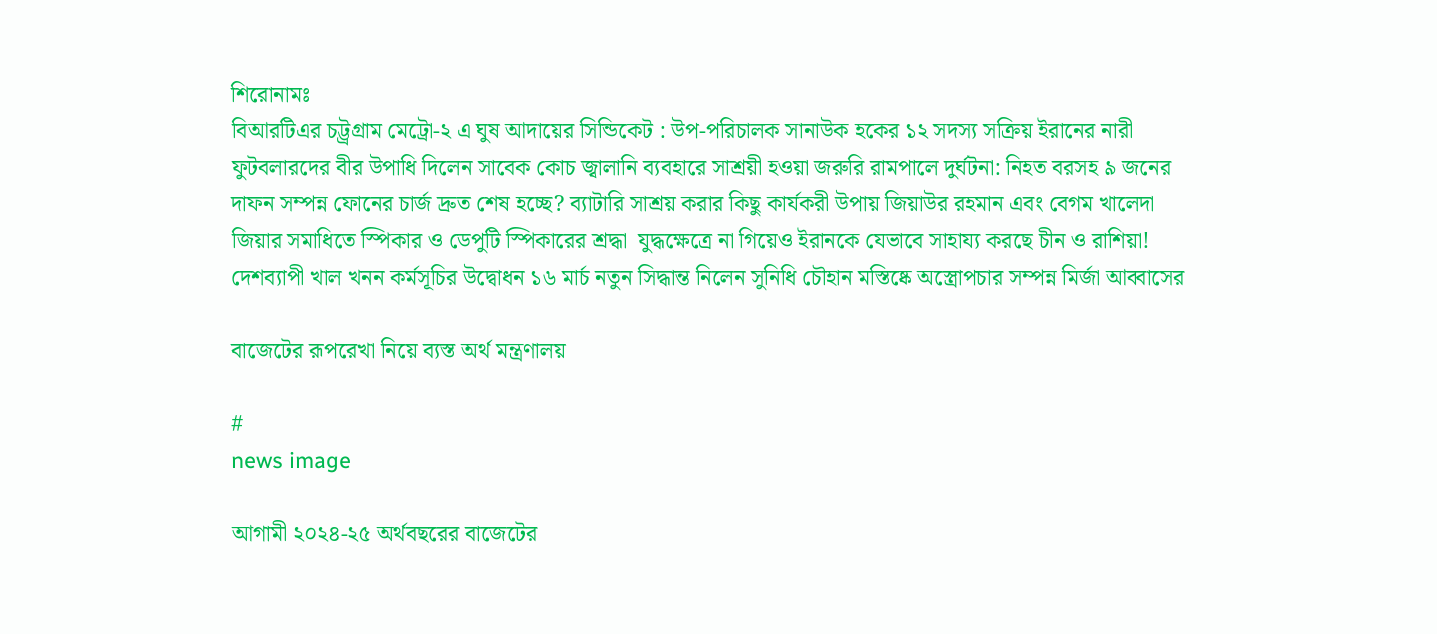শিরোনামঃ
বিআরটিএর চট্ট্রগ্রাম মেট্রো-২ এ ঘুষ আদায়ের সিন্ডিকেট : উপ-পরিচালক সানাউক হকের ১২ সদস্য সক্রিয় ইরানের নারী ফুটবলারদের বীর উপাধি দিলেন সাবেক কোচ জ্বালানি ব্যবহারে সাশ্রয়ী হওয়া জরুরি রামপালে দুর্ঘটনা: নিহত বরসহ ৯ জনের দাফন সম্পন্ন ফোনের চার্জ দ্রুত শেষ হচ্ছে? ব্যাটারি সাশ্রয় করার কিছু কার্যকরী উপায় জিয়াউর রহমান এবং বেগম খালেদা জিয়ার সমাধিতে স্পিকার ও ডেপুটি স্পিকারের শ্রদ্ধা  যুদ্ধক্ষেত্রে না গিয়েও ইরানকে যেভাবে সাহায্য করছে চীন ও রাশিয়া! দেশব্যাপী খাল খনন কর্মসূচির উদ্বোধন ১৬ মার্চ নতুন সিদ্ধান্ত নিলেন সুনিধি চৌহান মস্তিষ্কে অস্ত্রোপচার সম্পন্ন মির্জা আব্বাসের

বাজেটের রূপরেখা নিয়ে ব্যস্ত অর্থ মন্ত্রণালয়

#
news image

আগামী ২০২৪-২৫ অর্থবছরের বাজেটের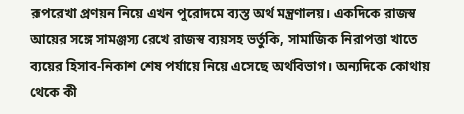রূপরেখা প্রণয়ন নিয়ে এখন পুরোদমে ব্যস্ত অর্থ মন্ত্রণালয়। একদিকে রাজস্ব আয়ের সঙ্গে সামঞ্জস্য রেখে রাজস্ব ব্যয়সহ ভর্তুকি, সামাজিক নিরাপত্তা খাতে ব্যয়ের হিসাব-নিকাশ শেষ পর্যায়ে নিয়ে এসেছে অর্থবিভাগ। অন্যদিকে কোথায় থেকে কী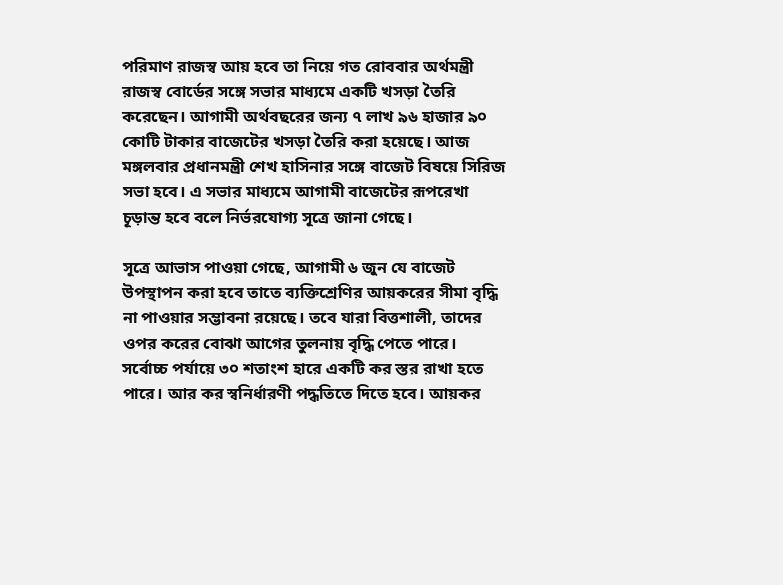পরিমাণ রাজস্ব আয় হবে তা নিয়ে গত রোববার অর্থমন্ত্রী রাজস্ব বোর্ডের সঙ্গে সভার মাধ্যমে একটি খসড়া তৈরি করেছেন। আগামী অর্থবছরের জন্য ৭ লাখ ৯৬ হাজার ৯০ কোটি টাকার বাজেটের খসড়া তৈরি করা হয়েছে। আজ মঙ্গলবার প্রধানমন্ত্রী শেখ হাসিনার সঙ্গে বাজেট বিষয়ে সিরিজ সভা হবে। এ সভার মাধ্যমে আগামী বাজেটের রূপরেখা চূড়ান্ত হবে বলে নির্ভরযোগ্য সূত্রে জানা গেছে।

সূত্রে আভাস পাওয়া গেছে, আগামী ৬ জুন যে বাজেট উপস্থাপন করা হবে তাতে ব্যক্তিশ্রেণির আয়করের সীমা বৃদ্ধি না পাওয়ার সম্ভাবনা রয়েছে। তবে যারা বিত্তশালী, তাদের ওপর করের বোঝা আগের তুলনায় বৃদ্ধি পেতে পারে। সর্বোচ্চ পর্যায়ে ৩০ শতাংশ হারে একটি কর স্তর রাখা হতে পারে। আর কর স্বনির্ধারণী পদ্ধতিতে দিতে হবে। আয়কর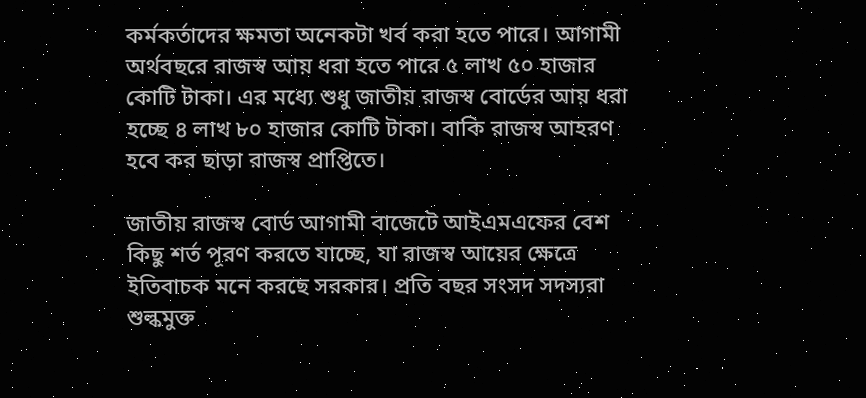কর্মকর্তাদের ক্ষমতা অনেকটা খর্ব করা হতে পারে। আগামী অর্থবছরে রাজস্ব আয় ধরা হতে পারে ৫ লাখ ৫০ হাজার কোটি টাকা। এর মধ্যে শুধু জাতীয় রাজস্ব বোর্ডের আয় ধরা হচ্ছে ৪ লাখ ৮০ হাজার কোটি টাকা। বাকি রাজস্ব আহরণ হবে কর ছাড়া রাজস্ব প্রাপ্তিতে।

জাতীয় রাজস্ব বোর্ড আগামী বাজেটে আইএমএফের বেশ কিছু শর্ত পূরণ করতে যাচ্ছে, যা রাজস্ব আয়ের ক্ষেত্রে ইতিবাচক মনে করছে সরকার। প্রতি বছর সংসদ সদস্যরা শুল্কমুক্ত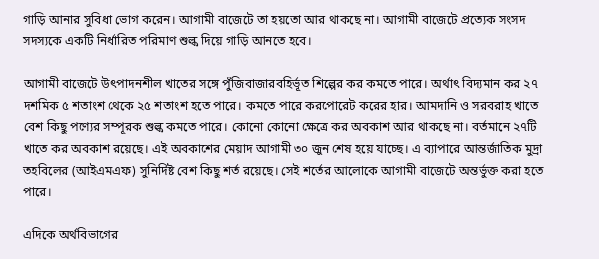গাড়ি আনার সুবিধা ভোগ করেন। আগামী বাজেটে তা হয়তো আর থাকছে না। আগামী বাজেটে প্রত্যেক সংসদ সদস্যকে একটি নির্ধারিত পরিমাণ শুল্ক দিয়ে গাড়ি আনতে হবে।

আগামী বাজেটে উৎপাদনশীল খাতের সঙ্গে পুঁজিবাজারবহির্ভূত শিল্পের কর কমতে পারে। অর্থাৎ বিদ্যমান কর ২৭ দশমিক ৫ শতাংশ থেকে ২৫ শতাংশ হতে পারে। কমতে পারে করপোরেট করের হার। আমদানি ও সরবরাহ খাতে বেশ কিছু পণ্যের সম্পূরক শুল্ক কমতে পারে। কোনো কোনো ক্ষেত্রে কর অবকাশ আর থাকছে না। বর্তমানে ২৭টি খাতে কর অবকাশ রয়েছে। এই অবকাশের মেয়াদ আগামী ৩০ জুন শেষ হয়ে যাচ্ছে। এ ব্যাপারে আন্তর্জাতিক মুদ্রা তহবিলের (আইএমএফ) সুনির্দিষ্ট বেশ কিছু শর্ত রয়েছে। সেই শর্তের আলোকে আগামী বাজেটে অন্তর্ভুক্ত করা হতে পারে।

এদিকে অর্থবিভাগের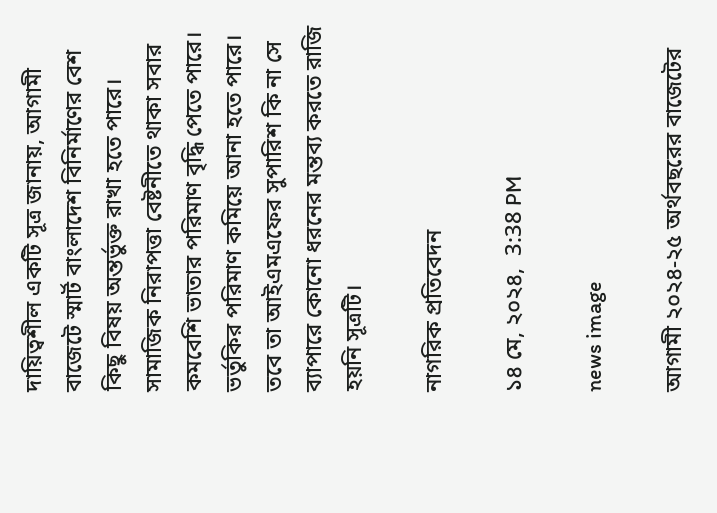দায়িত্বশীল একটি সূত্র জানায়, আগামী বাজেটে স্মার্ট বাংলাদেশ বিনির্মাণের বেশ কিছু বিষয় অন্তর্ভুক্ত রাখা হতে পারে। সামাজিক নিরাপত্তা বেষ্টনীতে থাকা সবার কমবেশি ভাতার পরিমাণ বৃদ্ধি পেতে পারে। ভর্তুকির পরিমাণ কমিয়ে আনা হতে পারে। তবে তা আইএমএফের সুপারিশ কি না সে ব্যাপারে কোনো ধরনের মন্তব্য করতে রাজি হয়নি সূত্রটি।

নাগরিক প্রতিবেদন

১৪ মে, ২০২৪,  3:38 PM

news image

আগামী ২০২৪-২৫ অর্থবছরের বাজেটের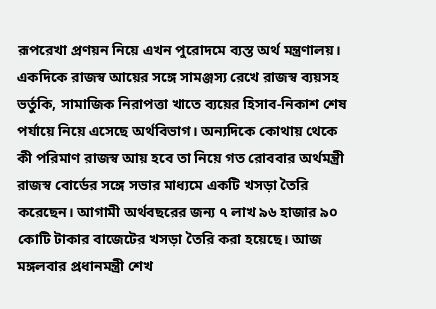রূপরেখা প্রণয়ন নিয়ে এখন পুরোদমে ব্যস্ত অর্থ মন্ত্রণালয়। একদিকে রাজস্ব আয়ের সঙ্গে সামঞ্জস্য রেখে রাজস্ব ব্যয়সহ ভর্তুকি, সামাজিক নিরাপত্তা খাতে ব্যয়ের হিসাব-নিকাশ শেষ পর্যায়ে নিয়ে এসেছে অর্থবিভাগ। অন্যদিকে কোথায় থেকে কী পরিমাণ রাজস্ব আয় হবে তা নিয়ে গত রোববার অর্থমন্ত্রী রাজস্ব বোর্ডের সঙ্গে সভার মাধ্যমে একটি খসড়া তৈরি করেছেন। আগামী অর্থবছরের জন্য ৭ লাখ ৯৬ হাজার ৯০ কোটি টাকার বাজেটের খসড়া তৈরি করা হয়েছে। আজ মঙ্গলবার প্রধানমন্ত্রী শেখ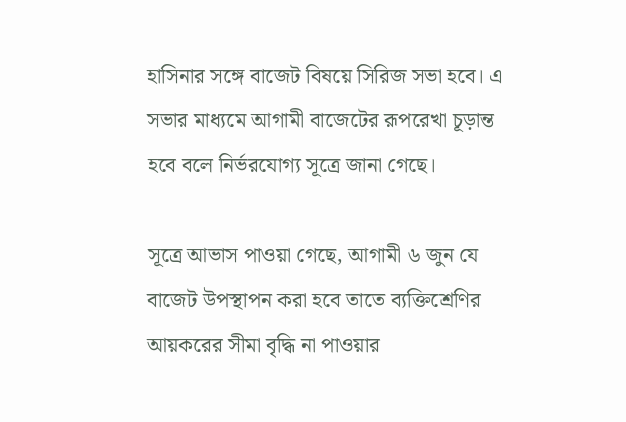হাসিনার সঙ্গে বাজেট বিষয়ে সিরিজ সভা হবে। এ সভার মাধ্যমে আগামী বাজেটের রূপরেখা চূড়ান্ত হবে বলে নির্ভরযোগ্য সূত্রে জানা গেছে।

সূত্রে আভাস পাওয়া গেছে, আগামী ৬ জুন যে বাজেট উপস্থাপন করা হবে তাতে ব্যক্তিশ্রেণির আয়করের সীমা বৃদ্ধি না পাওয়ার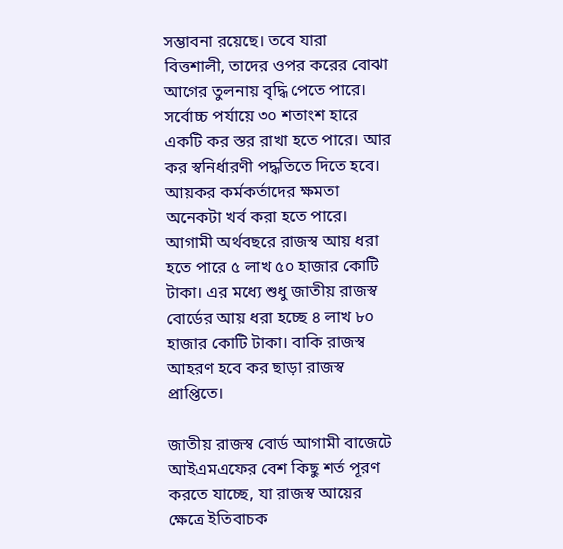সম্ভাবনা রয়েছে। তবে যারা বিত্তশালী, তাদের ওপর করের বোঝা আগের তুলনায় বৃদ্ধি পেতে পারে। সর্বোচ্চ পর্যায়ে ৩০ শতাংশ হারে একটি কর স্তর রাখা হতে পারে। আর কর স্বনির্ধারণী পদ্ধতিতে দিতে হবে। আয়কর কর্মকর্তাদের ক্ষমতা অনেকটা খর্ব করা হতে পারে। আগামী অর্থবছরে রাজস্ব আয় ধরা হতে পারে ৫ লাখ ৫০ হাজার কোটি টাকা। এর মধ্যে শুধু জাতীয় রাজস্ব বোর্ডের আয় ধরা হচ্ছে ৪ লাখ ৮০ হাজার কোটি টাকা। বাকি রাজস্ব আহরণ হবে কর ছাড়া রাজস্ব প্রাপ্তিতে।

জাতীয় রাজস্ব বোর্ড আগামী বাজেটে আইএমএফের বেশ কিছু শর্ত পূরণ করতে যাচ্ছে, যা রাজস্ব আয়ের ক্ষেত্রে ইতিবাচক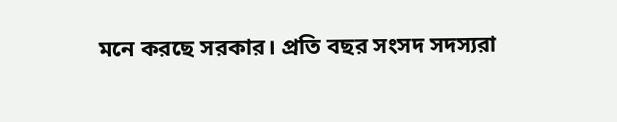মনে করছে সরকার। প্রতি বছর সংসদ সদস্যরা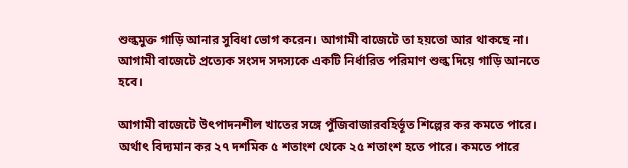শুল্কমুক্ত গাড়ি আনার সুবিধা ভোগ করেন। আগামী বাজেটে তা হয়তো আর থাকছে না। আগামী বাজেটে প্রত্যেক সংসদ সদস্যকে একটি নির্ধারিত পরিমাণ শুল্ক দিয়ে গাড়ি আনতে হবে।

আগামী বাজেটে উৎপাদনশীল খাতের সঙ্গে পুঁজিবাজারবহির্ভূত শিল্পের কর কমতে পারে। অর্থাৎ বিদ্যমান কর ২৭ দশমিক ৫ শতাংশ থেকে ২৫ শতাংশ হতে পারে। কমতে পারে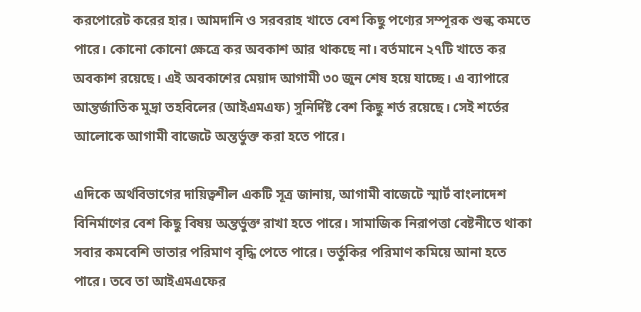করপোরেট করের হার। আমদানি ও সরবরাহ খাতে বেশ কিছু পণ্যের সম্পূরক শুল্ক কমতে পারে। কোনো কোনো ক্ষেত্রে কর অবকাশ আর থাকছে না। বর্তমানে ২৭টি খাতে কর অবকাশ রয়েছে। এই অবকাশের মেয়াদ আগামী ৩০ জুন শেষ হয়ে যাচ্ছে। এ ব্যাপারে আন্তর্জাতিক মুদ্রা তহবিলের (আইএমএফ) সুনির্দিষ্ট বেশ কিছু শর্ত রয়েছে। সেই শর্তের আলোকে আগামী বাজেটে অন্তর্ভুক্ত করা হতে পারে।

এদিকে অর্থবিভাগের দায়িত্বশীল একটি সূত্র জানায়, আগামী বাজেটে স্মার্ট বাংলাদেশ বিনির্মাণের বেশ কিছু বিষয় অন্তর্ভুক্ত রাখা হতে পারে। সামাজিক নিরাপত্তা বেষ্টনীতে থাকা সবার কমবেশি ভাতার পরিমাণ বৃদ্ধি পেতে পারে। ভর্তুকির পরিমাণ কমিয়ে আনা হতে পারে। তবে তা আইএমএফের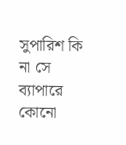সুপারিশ কি না সে ব্যাপারে কোনো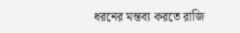ধরনের মন্তব্য করতে রাজি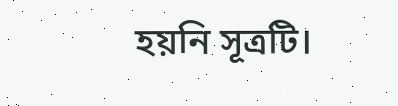হয়নি সূত্রটি।